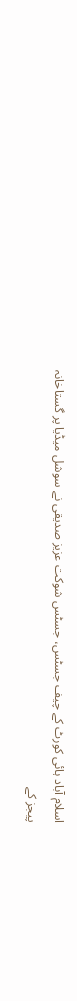اسلام آباد ہائی کورٹ کے چیف جسٹس، جسٹس شوکت عزیز صدیقی نے سوشل میڈیا پر گستاخانہ پیجز کے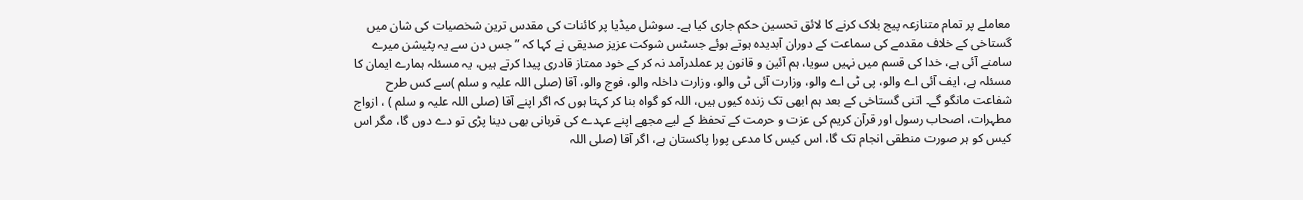معاملے پر تمام متنازعہ پیج بلاک کرنے کا لائق تحسین حکم جاری کیا ہے۔ سوشل میڈیا پر کائنات کی مقدس ترین شخصیات کی شان میں گستاخی کے خلاف مقدمے کی سماعت کے دوران آبدیدہ ہوتے ہوئے جسٹس شوکت عزیز صدیقی نے کہا کہ ”جس دن سے یہ پٹیشن میرے سامنے آئی ہے، خدا کی قسم میں نہیں سویا، ہم آئین و قانون پر عملدرآمد نہ کر کے خود ممتاز قادری پیدا کرتے ہیں، یہ مسئلہ ہمارے ایمان کا مسئلہ ہے، ایف آئی اے والو، پی ٹی اے والو، وزارت آئی ٹی والو، وزارت داخلہ والو، فوج والو، آقا (صلی اللہ علیہ و سلم )سے کس طرح شفاعت مانگو گے۔ اتنی گستاخی کے بعد ہم ابھی تک زندہ کیوں ہیں، اللہ کو گواہ بنا کر کہتا ہوں کہ اگر اپنے آقا (صلی اللہ علیہ و سلم ) ، ازواج مطہرات، اصحاب رسول اور قرآن کریم کی عزت و حرمت کے تحفظ کے لیے مجھے اپنے عہدے کی قربانی بھی دینا پڑی تو دے دوں گا، مگر اس کیس کو ہر صورت منطقی انجام تک گا، اس کیس کا مدعی پورا پاکستان ہے، اگر آقا (صلی اللہ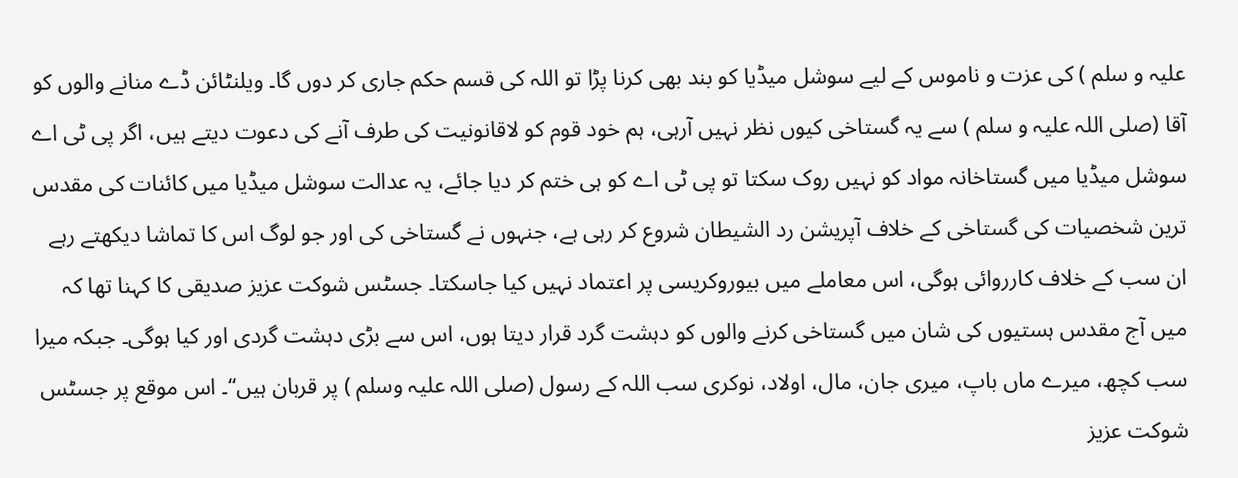علیہ و سلم ) کی عزت و ناموس کے لیے سوشل میڈیا کو بند بھی کرنا پڑا تو اللہ کی قسم حکم جاری کر دوں گا۔ ویلنٹائن ڈے منانے والوں کو آقا (صلی اللہ علیہ و سلم ) سے یہ گستاخی کیوں نظر نہیں آرہی، ہم خود قوم کو لاقانونیت کی طرف آنے کی دعوت دیتے ہیں، اگر پی ٹی اے سوشل میڈیا میں گستاخانہ مواد کو نہیں روک سکتا تو پی ٹی اے کو ہی ختم کر دیا جائے، یہ عدالت سوشل میڈیا میں کائنات کی مقدس ترین شخصیات کی گستاخی کے خلاف آپریشن رد الشیطان شروع کر رہی ہے، جنہوں نے گستاخی کی اور جو لوگ اس کا تماشا دیکھتے رہے ان سب کے خلاف کارروائی ہوگی، اس معاملے میں بیوروکریسی پر اعتماد نہیں کیا جاسکتا۔ جسٹس شوکت عزیز صدیقی کا کہنا تھا کہ میں آج مقدس ہستیوں کی شان میں گستاخی کرنے والوں کو دہشت گرد قرار دیتا ہوں، اس سے بڑی دہشت گردی اور کیا ہوگی۔ جبکہ میرا سب کچھ، میرے ماں باپ، میری جان، مال، اولاد، نوکری سب اللہ کے رسول (صلی اللہ علیہ وسلم ) پر قربان ہیں“۔ اس موقع پر جسٹس شوکت عزیز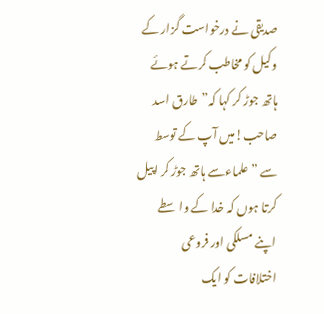صدیقی نے درخواست گزار کے وکیل کو مخاطب کرتے ہوئے ہاتھ جوڑ کر کہا کہ”طارق اسد صاحب!میں آپ کے توسط سے ” علماءسے ہاتھ جوڑ کر اپیل کرتا ہوں کہ خدا کے واسطے اپنے مسلکی اور فروعی اختلافات کو ایک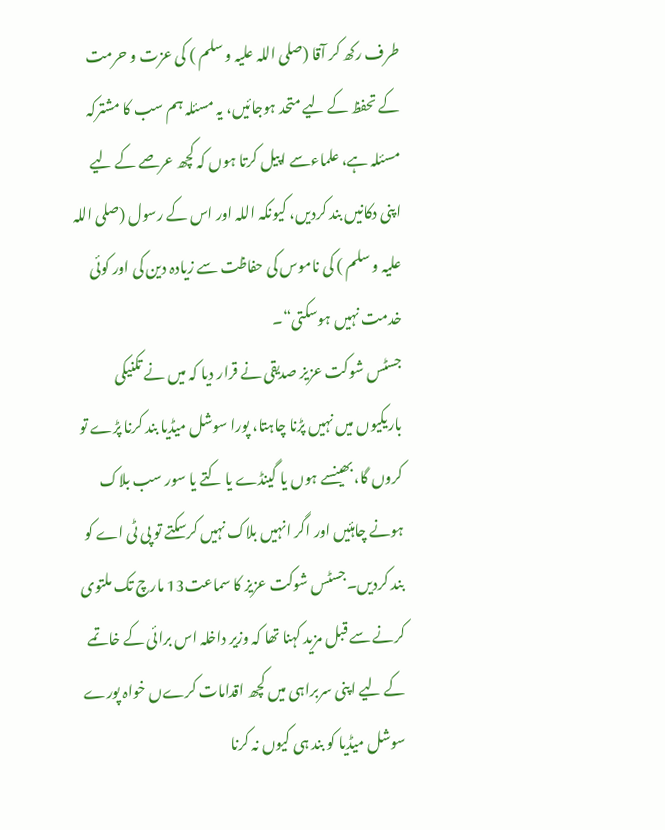طرف رکھ کر آقا (صلی اللہ علیہ و سلم ) کی عزت و حرمت کے تحفظ کے لیے متحد ہوجائیں، یہ مسئلہ ہم سب کا مشترکہ مسئلہ ہے، علماءسے اپیل کرتا ہوں کہ کچھ عرصے کے لیے اپنی دکانیں بند کردیں، کیونکہ اللہ اور اس کے رسول (صلی اللہ علیہ و سلم ) کی ناموس کی حفاظت سے زیادہ دین کی اور کوئی خدمت نہیں ہوسکتی“۔
جسٹس شوکت عزیز صدیقی نے قرار دیا کہ میں نے تکنیکی باریکیوں میں نہیں پڑنا چاہتا، پورا سوشل میڈیا بند کرنا پڑے تو کروں گا، بھینسے ہوں یا گینڈے یا کتے یا سور سب بلاک ہونے چاہئیں اور اگر انہیں بلاک نہیں کرسکتے تو پی ٹی اے کو بند کردیں۔جسٹس شوکت عزیز کا سماعت13 مارچ تک ملتوی کرنے سے قبل مزید کہنا تھا کہ وزیر داخلہ اس برائی کے خاتمے کے لیے اپنی سربراہی میں کچھ اقدامات کرےں خواہ پورے سوشل میڈیا کو بند ہی کیوں نہ کرنا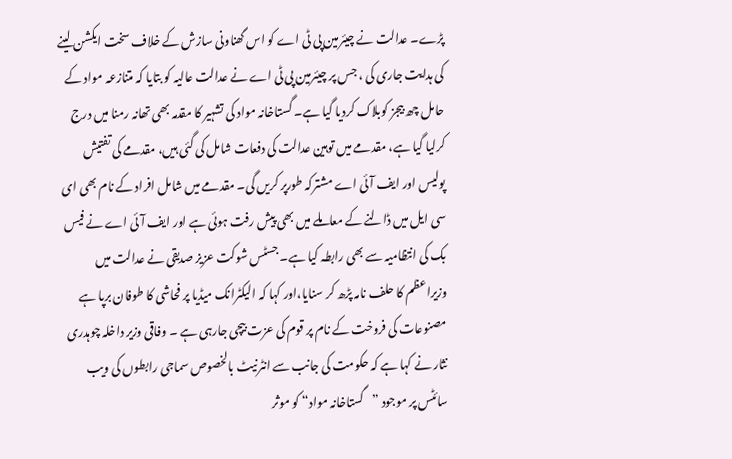پڑے۔ عدالت نے چیئرمین پی ٹی اے کو اس گھناونی سازش کے خلاف سخت ایکشن لینے کی ہدایت جاری کی ، جس پر چیئرمین پی ٹی اے نے عدالت عالیہ کو بتایا کہ متنازعہ مواد کے حامل چھ بیجز کوبلاک کردیا گیا ہے۔ گستاخانہ مواد کی تشہیر کا مقدمہ بھی تھانہ رمنا میں درج کرلیا گیا ہے، مقدمے میں توہین عدالت کی دفعات شامل کی گئی ہیں، مقدمے کی تفتیش پولیس اور ایف آئی اے مشترکہ طورپر کریں گی۔ مقدمے میں شامل افراد کے نام بھی ای سی ایل میں ڈالنے کے معاملے میں بھی پیش رفت ہوئی ہے اور ایف آئی اے نے فیس بک کی انتظامیہ سے بھی رابطہ کیا ہے۔ جسٹس شوکت عزیز صدیقی نے عدالت میں وزیراعظم کا حلف نامہ پڑھ کر سنایا،اور کہا کہ الیکٹرانک میڈیا پر فحاشی کا طوفان برپا ہے مصنوعات کی فروخت کے نام پر قوم کی عزت بیچی جارہی ہے ۔ وفاقی وزیر داخلہ چوہدری نثار نے کہا ہے کہ حکومت کی جانب سے انٹرنیٹ بالخصوص سماجی رابطوں کی ویب سائٹس پر موجود ”گستاخانہ مواد“ کو موثر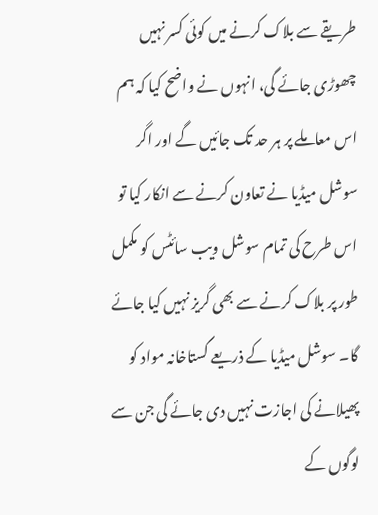طریقے سے بلاک کرنے میں کوئی کسر نہیں چھوڑی جائے گی، انہوں نے واضح کیا کہ ہم اس معاملے پر ہر حد تک جائیں گے اور اگر سوشل میڈیا نے تعاون کرنے سے انکار کیا تو اس طرح کی تمام سوشل ویب سائٹس کو مکمل طور پر بلاک کرنے سے بھی گریز نہیں کیا جائے گا۔ سوشل میڈیا کے ذریعے گستاخانہ مواد کو پھیلانے کی اجازت نہیں دی جائے گی جن سے لوگوں کے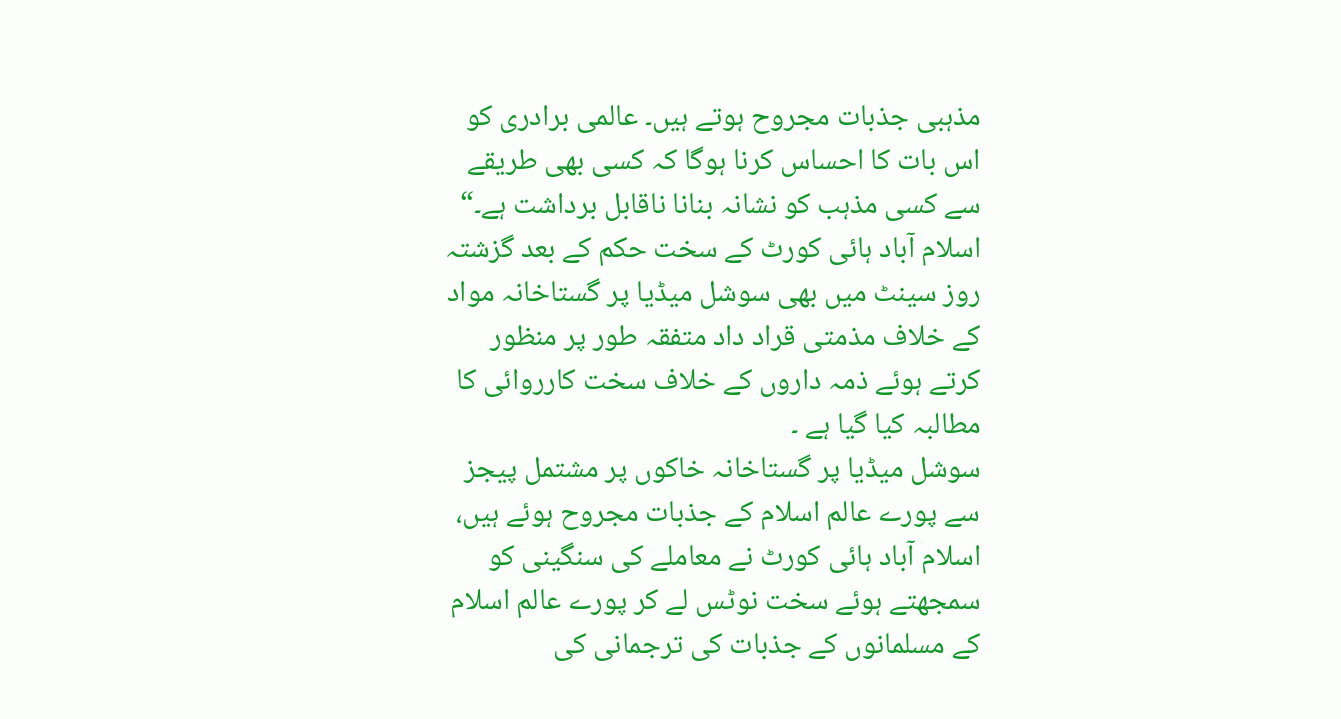مذہبی جذبات مجروح ہوتے ہیں۔ عالمی برادری کو اس بات کا احساس کرنا ہوگا کہ کسی بھی طریقے سے کسی مذہب کو نشانہ بنانا ناقابل برداشت ہے۔“ اسلام آباد ہائی کورٹ کے سخت حکم کے بعد گزشتہ روز سینٹ میں بھی سوشل میڈیا پر گستاخانہ مواد کے خلاف مذمتی قراد داد متفقہ طور پر منظور کرتے ہوئے ذمہ داروں کے خلاف سخت کارروائی کا مطالبہ کیا گیا ہے ۔
سوشل میڈیا پر گستاخانہ خاکوں پر مشتمل پیجز سے پورے عالم اسلام کے جذبات مجروح ہوئے ہیں، اسلام آباد ہائی کورٹ نے معاملے کی سنگینی کو سمجھتے ہوئے سخت نوٹس لے کر پورے عالم اسلام کے مسلمانوں کے جذبات کی ترجمانی کی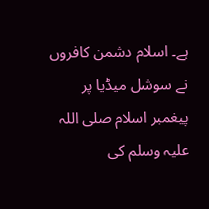ہے۔ اسلام دشمن کافروں نے سوشل میڈیا پر پیغمبر اسلام صلی اللہ علیہ وسلم کی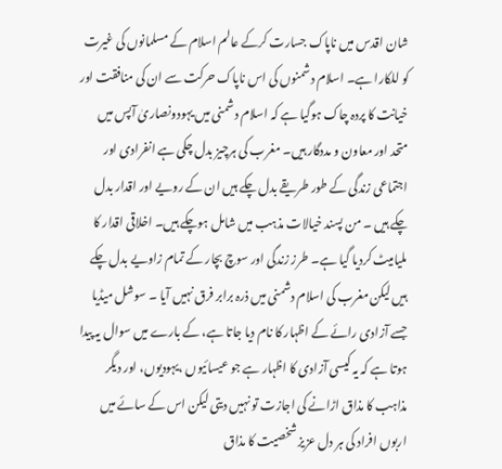شان اقدس میں ناپاک جسارت کرکے عالم اسلام کے مسلمانوں کی غیرت کو للکارا ہے۔ اسلام دشمنوں کی اس ناپاک حرکت سے ان کی منافقت اور خیانت کا پردہ چاک ہوگیا ہے کہ اسلام دشمنی میں یہودونصاریٰ آپس میں متحد اور معاون و مددگار ہیں۔ مغرب کی ہرچیز بدل چکی ہے انفرادی اور اجتماعی زندگی کے طور طریقے بدل چکے ہیں ان کے رویے اور اقدار بدل چکے ہیں ۔ من پسند خیالات مذہب میں شامل ہوچکے ہیں۔ اخلاقی اقدار کا ملیامیٹ کردیا گیا ہے۔ طرز زندگی اور سوچ بچار کے تمام زاویے بدل چکے ہیں لیکن مغرب کی اسلام دشمنی میں ذرہ برابر فرق نہیں آیا ۔ سوشل میڈیا جسے آزادی رائے کے اظہار کا نام دیا جاتا ہے، کے بارے میں سوال یہ پیدا ہوتا ہے کہ یہ کیسی آزادی کا اظہار ہے جو عیسائیوں ،یہودیوں، اور دیگر مذاہب کا مذاق اڑانے کی اجازت تو نہیں دیتی لیکن اس کے سائے میں اربوں افراد کی ہر دل عزیز شخصیت کا مذاق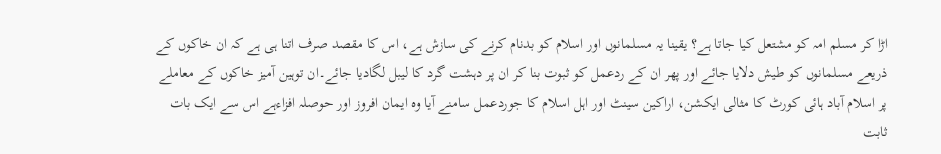اڑا کر مسلم امہ کو مشتعل کیا جاتا ہے؟ یقینا یہ مسلمانوں اور اسلام کو بدنام کرنے کی سازش ہے، اس کا مقصد صرف اتنا ہی ہے کہ ان خاکوں کے ذریعے مسلمانوں کو طیش دلایا جائے اور پھر ان کے ردعمل کو ثبوت بنا کر ان پر دہشت گرد کا لیبل لگادیا جائے۔ان توہین آمیز خاکوں کے معاملے پر اسلام آباد ہائی کورٹ کا مثالی ایکشن، اراکین سینٹ اور اہل اسلام کا جوردعمل سامنے آیا وہ ایمان افروز اور حوصلہ افزاءہے اس سے ایک بات ثابت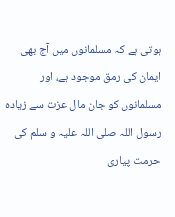ہوتی ہے کہ مسلمانوں میں آج بھی ایمان کی رمق موجود ہے، اور مسلمانوں کو جان مال عزت سے زیادہ رسول اللہ صلی اللہ علیہ و سلم کی حرمت پیاری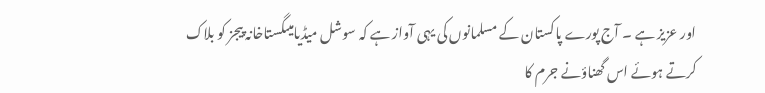اور عزیز ہے ۔ آج پورے پاکستان کے مسلمانوں کی یہی آواز ہے کہ سوشل میڈیامیںگستاخانہ پیجز کو بلاک کرتے ہوئے اس گھناؤنے جرم کا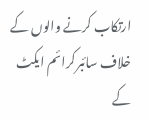ارتکاب کرنے والوں کے خلاف سائبرکرائم ایکٹ کے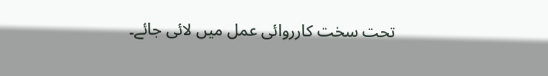تحت سخت کارروائی عمل میں لائی جائے۔